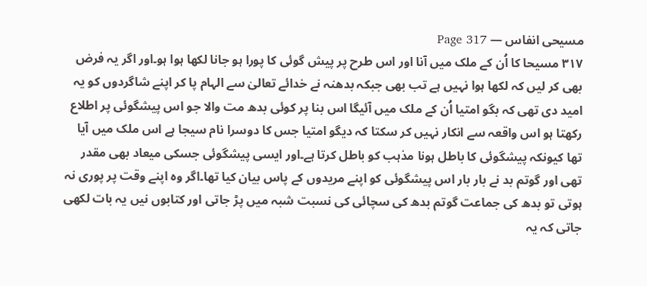مسیحی انفاس — Page 317
۳۱۷ مسیحا کا اُن کے ملک میں آنا اور اس طرح پر پیش گوئی کا پورا ہو جانا لکھا ہوا ہو۔اور اگر یہ فرض بھی کر لیں کہ لکھا ہوا نہیں ہے تب بھی جبکہ بدھنہ نے خدائے تعالیٰ سے الہام پا کر اپنے شاگردوں کو یہ امید دی تھی کہ بگو امتیا اُن کے ملک میں آئیگا اس بنا پر کوئی بدھ مت والا جو اس پیشگوئی پر اطلاع رکھتا ہو اس واقعہ سے انکار نہیں کر سکتا کہ دیگو امتیا جس کا دوسرا نام سیجا ہے اس ملک میں آیا تھا کیونکہ پیشگوئی کا باطل ہونا مذہب کو باطل کرتا ہے۔اور ایسی پیشگوئی جسکی میعاد بھی مقدر تھی اور گوتم بد نے بار بار اس پیشگوئی کو اپنے مریدوں کے پاس بیان کیا تھا۔اگر وہ اپنے وقت پر پوری نہ ہوتی تو بدھ کی جماعت گوتم بدھ کی سچائی کی نسبت شبہ میں پڑ جاتی اور کتابوں نیں یہ بات لکھی جاتی کہ یہ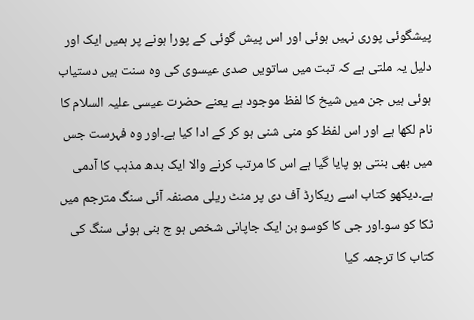پیشگوئی پوری نہیں ہوئی اور اس پیش گوئی کے پورا ہونے پر ہمیں ایک اور دلیل یہ ملتی ہے کہ تبت میں ساتویں صدی عیسوی کی وہ سنت ہیں دستیاب ہوئی ہیں جن میں شیخ کا لفظ موجود ہے یعنے حضرت عیسی علیہ السلام کا نام لکھا ہے اور اس لفظ کو منی شنی ہو کر کے ادا کیا ہے۔اور وہ فہرست جس میں بھی بنتی ہو پایا گیا ہے اس کا مرتب کرنے والا ایک بدھ مذہب کا آدمی ہے۔دیکھو کتاب اسے ریکارڈ آف دی پر منٹ ریلی مصنفہ آئی سنگ مترجم میں ٹکا کو سو۔اور جی کا کوسو بن ایک جاپانی شخص ہو ج بنی ہوئی سنگ کی کتاب کا ترجمہ کیا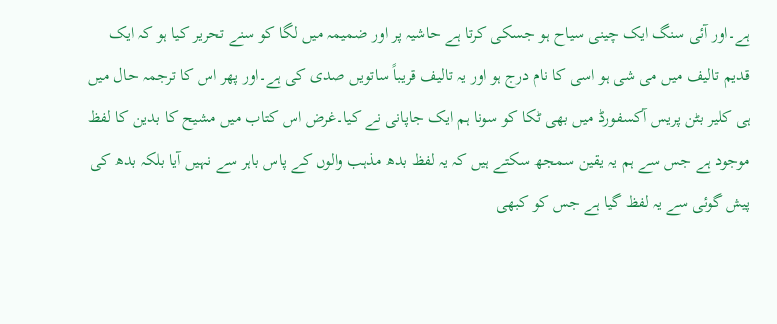ہے۔اور آئی سنگ ایک چینی سیاح ہو جسکی کرتا ہے حاشیہ پر اور ضمیمہ میں لگا کو سنے تحریر کیا ہو کہ ایک قدیم تالیف میں می شی ہو اسی کا نام درج ہو اور یہ تالیف قریباً ساتویں صدی کی ہے۔اور پھر اس کا ترجمہ حال میں ہی کلیر بٹن پریس آکسفورڈ میں بھی ٹکا کو سونا ہم ایک جاپانی نے کیا۔غرض اس کتاب میں مشیح کا بدین کا لفظ موجود ہے جس سے ہم یہ یقین سمجھ سکتے ہیں کہ یہ لفظ بدھ مذہب والوں کے پاس باہر سے نہیں آیا بلکہ بدھ کی پیش گوئی سے یہ لفظ گیا ہے جس کو کبھی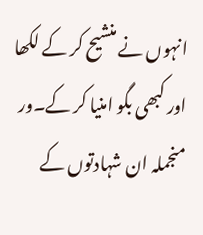انہوں نے منشیح کر کے لکھا اور کبھی بگو امنیا کر کے۔ور منجملہ ان شہادتوں کے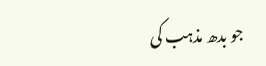جو بدھ مذہب کی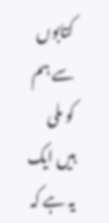کتابوں سے ہم کو ملی ہیں ایک یہ ہے کہ